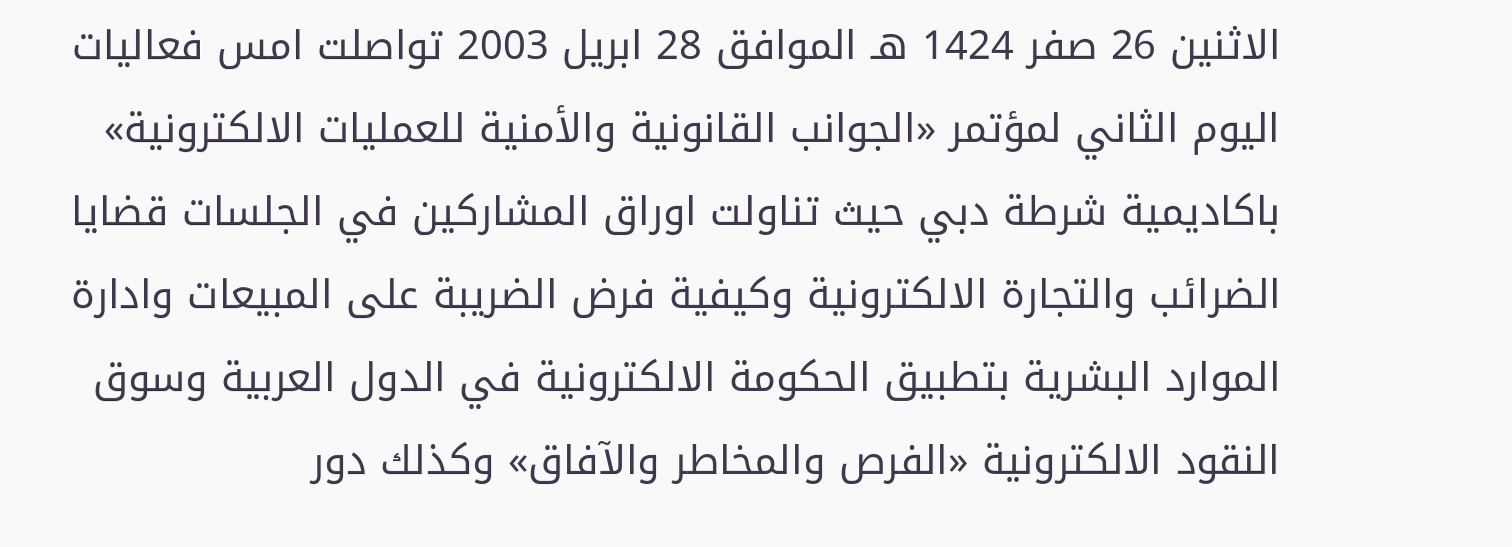الاثنين 26 صفر 1424 هـ الموافق 28 ابريل 2003 تواصلت امس فعاليات اليوم الثاني لمؤتمر «الجوانب القانونية والأمنية للعمليات الالكترونية» باكاديمية شرطة دبي حيث تناولت اوراق المشاركين في الجلسات قضايا الضرائب والتجارة الالكترونية وكيفية فرض الضريبة على المبيعات وادارة الموارد البشرية بتطبيق الحكومة الالكترونية في الدول العربية وسوق النقود الالكترونية «الفرص والمخاطر والآفاق» وكذلك دور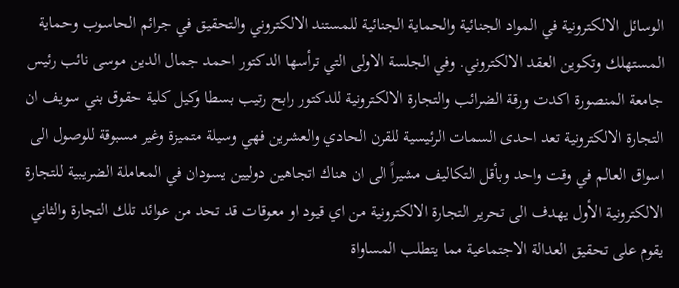الوسائل الالكترونية في المواد الجنائية والحماية الجنائية للمستند الالكتروني والتحقيق في جرائم الحاسوب وحماية المستهلك وتكوين العقد الالكتروني. وفي الجلسة الاولى التي ترأسها الدكتور احمد جمال الدين موسى نائب رئيس جامعة المنصورة اكدت ورقة الضرائب والتجارة الالكترونية للدكتور رابح رتيب بسطا وكيل كلية حقوق بني سويف ان التجارة الالكترونية تعد احدى السمات الرئيسية للقرن الحادي والعشرين فهي وسيلة متميزة وغير مسبوقة للوصول الى اسواق العالم في وقت واحد وبأقل التكاليف مشيراً الى ان هناك اتجاهين دوليين يسودان في المعاملة الضريبية للتجارة الالكترونية الأول يهدف الى تحرير التجارة الالكترونية من اي قيود او معوقات قد تحد من عوائد تلك التجارة والثاني يقوم على تحقيق العدالة الاجتماعية مما يتطلب المساواة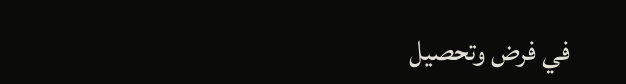في فرض وتحصيل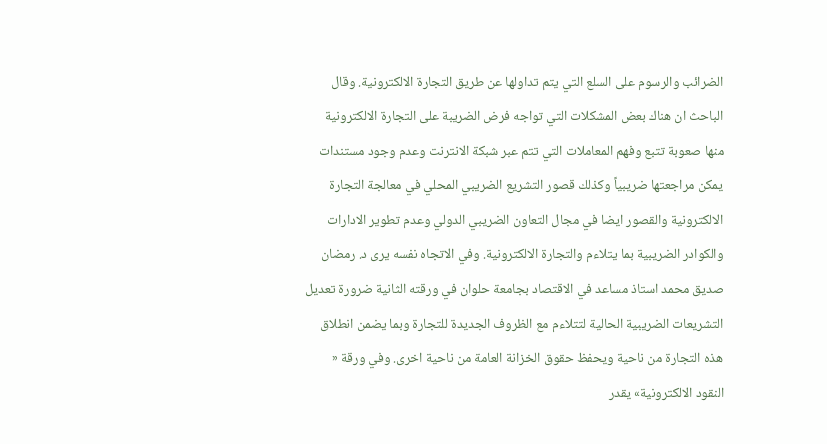الضرائب والرسوم على السلع التي يتم تداولها عن طريق التجارة الالكترونية. وقال الباحث ان هناك بعض المشكلات التي تواجه فرض الضريبة على التجارة الالكترونية منها صعوبة تتبع وفهم المعاملات التي تتم عبر شبكة الانترنت وعدم وجود مستندات يمكن مراجعتها ضريبياً وكذلك قصور التشريع الضريبي المحلي في معالجة التجارة الالكترونية والقصور ايضا في مجال التعاون الضريبي الدولي وعدم تطوير الادارات والكوادر الضريبية بما يتلاءم والتجارة الالكترونية. وفي الاتجاه نفسه يرى د. رمضان صديق محمد استاذ مساعد في الاقتصاد بجامعة حلوان في ورقته الثانية ضرورة تعديل التشريعات الضريبية الحالية لتتلاءم مع الظروف الجديدة للتجارة وبما يضمن انطلاق هذه التجارة من ناحية ويحفظ حقوق الخزانة العامة من ناحية اخرى. وفي ورقة « النقود الالكترونية» يقدر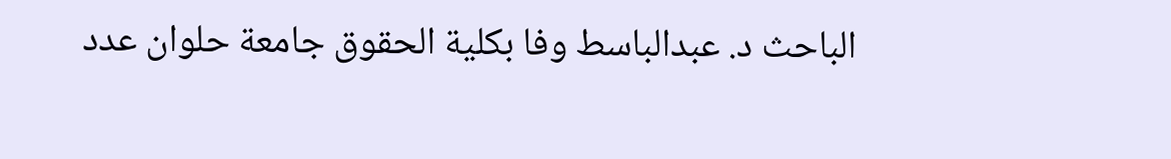الباحث د. عبدالباسط وفا بكلية الحقوق جامعة حلوان عدد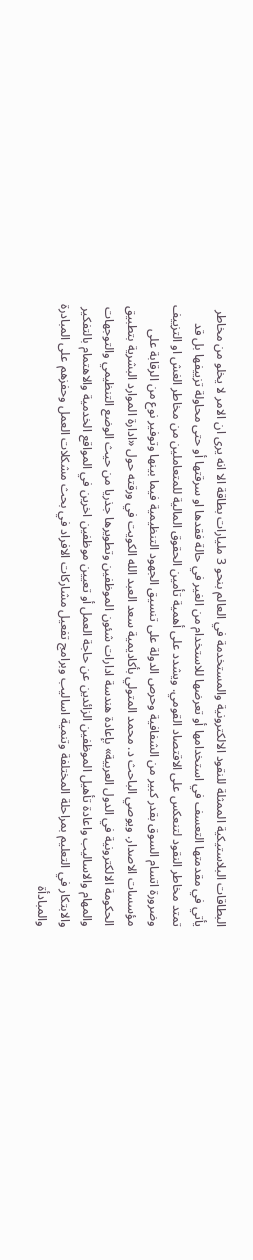البطاقات البلاستيكية الممثلة للنقود الالكترونية والمستخدمة في العالم بنحو 3 مليارات بطاقة الا انه يرى ان الامر لا يخلو من مخاطر يأتي في مقدمتها التعسف في استخدامها أو تعرضها للاستخدام من الغير في حالة فقدها او سرقتها أو حتى محاولة تزييفها بل قد تمتد مخاطر النقود لتنعكس على الاقتصاد القومي. ويشدد على أهمية تأمين الحقوق المالية للمتعاملين من مخاطر الغش او التزييف وضرورة اتسام السوق بقدر كبير من الشفافية وحرص الدولة على تنسيق الجهود التنظيمية فيما بينها وتوفير نوع من الرقابة على مؤسسات الاصدار. ويوصي الباحث د. محمد المتولي بأكاديمية سعد العبد الله الكويت في ورقته حول «ادارة الموارد البشرية بتطبيق الحكومة الالكترونية في الدول العربية» بإعادة هندسة ادارات شئون الموظفين وتطويرها جذريا من حيث الوضع التنظيمي والتوجهات والمهام والاساليب واعادة تأهيل الموظفين الزائدين عن حاجة العمل أو تعيين موظفين اخرين في المواقع الخدمية والاهتمام بالتفكير والابتكار في التعليم بمراحلة المختلفة وتنمية اساليب وبرامج تفعيل مشاركات الافراد في بحث مشكلات العمل وحفزهم على المبادرة والمبادأة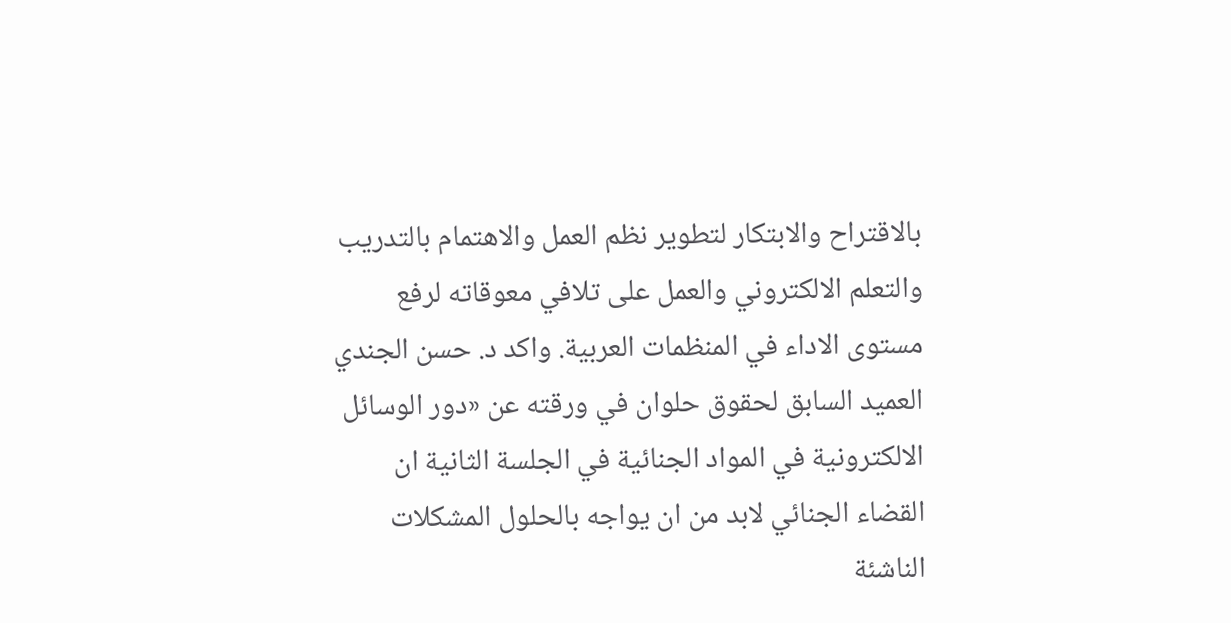بالاقتراح والابتكار لتطوير نظم العمل والاهتمام بالتدريب والتعلم الالكتروني والعمل على تلافي معوقاته لرفع مستوى الاداء في المنظمات العربية. واكد د. حسن الجندي العميد السابق لحقوق حلوان في ورقته عن «دور الوسائل الالكترونية في المواد الجنائية في الجلسة الثانية ان القضاء الجنائي لابد من ان يواجه بالحلول المشكلات الناشئة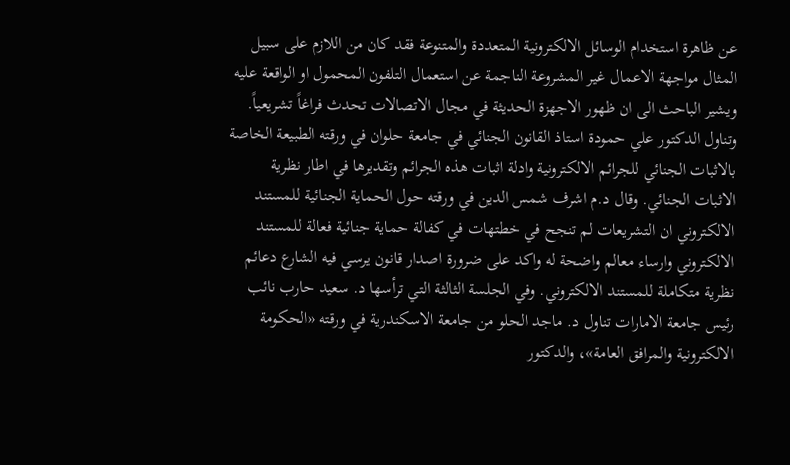عن ظاهرة استخدام الوسائل الالكترونية المتعددة والمتنوعة فقد كان من اللازم على سبيل المثال مواجهة الاعمال غير المشروعة الناجمة عن استعمال التلفون المحمول او الواقعة عليه ويشير الباحث الى ان ظهور الاجهزة الحديثة في مجال الاتصالات تحدث فراغاً تشريعياً. وتناول الدكتور علي حمودة استاذ القانون الجنائي في جامعة حلوان في ورقته الطبيعة الخاصة بالاثبات الجنائي للجرائم الالكترونية وادلة اثبات هذه الجرائم وتقديرها في اطار نظرية الاثبات الجنائي. وقال د.م اشرف شمس الدين في ورقته حول الحماية الجنائية للمستند الالكتروني ان التشريعات لم تنجح في خطتهات في كفالة حماية جنائية فعالة للمستند الالكتروني وارساء معالم واضحة له واكد على ضرورة اصدار قانون يرسي فيه الشارع دعائم نظرية متكاملة للمستند الالكتروني. وفي الجلسة الثالثة التي ترأسها د. سعيد حارب نائب رئيس جامعة الامارات تناول د. ماجد الحلو من جامعة الاسكندرية في ورقته «الحكومة الالكترونية والمرافق العامة»، والدكتور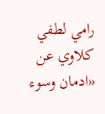رامي لطفي كلاوي عن «ادمان وسوء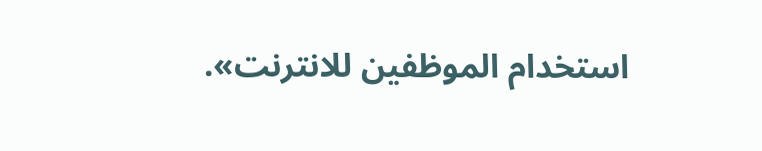استخدام الموظفين للانترنت».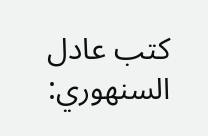كتب عادل السنهوري: